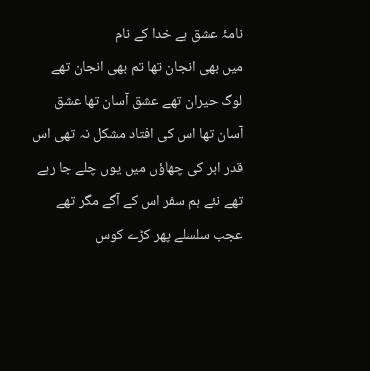نامۂ عشق ہے خدا کے نام
میں بھی انجان تھا تم بھی انجان تھے لوگ حیران تھے عشق آسان تھا عشق آسان تھا اس کی افتاد مشکل نہ تھی اس قدر ابر کی چھاؤں میں یوں چلے جا رہے تھے نئے ہم سفر اس کے آگے مگر تھے عجب سلسلے پھر کڑے کوس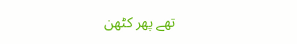تھے پھر کٹھن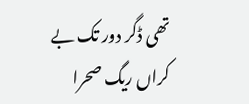تھی ڈگر دور تک بے کراں ریگ صحرا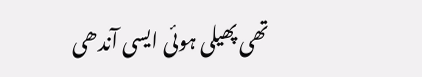تھی پھیلی ہوئی ایسی آندھی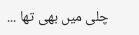چلی میں بھی تھا ...